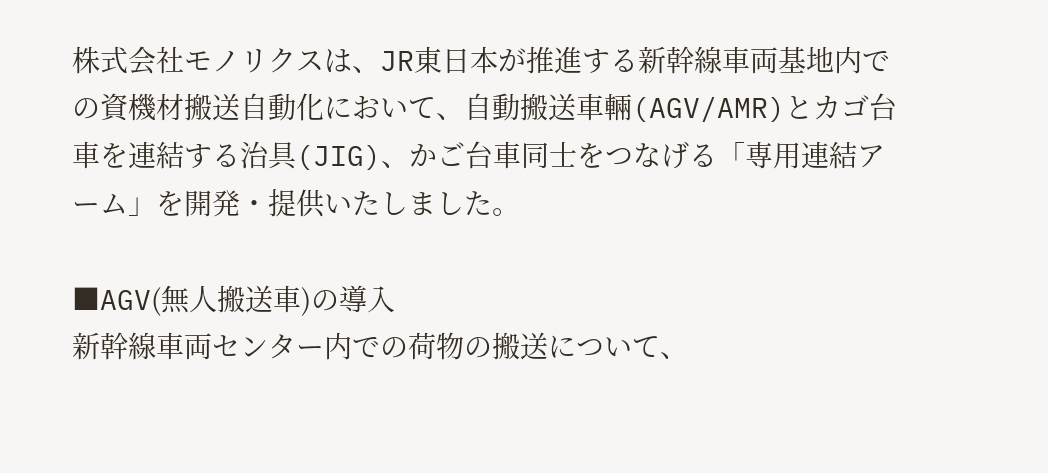株式会社モノリクスは、JR東日本が推進する新幹線車両基地内での資機材搬送自動化において、自動搬送車輛(AGV/AMR)とカゴ台車を連結する治具(JIG)、かご台車同士をつなげる「専用連結アーム」を開発・提供いたしました。

■AGV(無人搬送車)の導入
新幹線車両センター内での荷物の搬送について、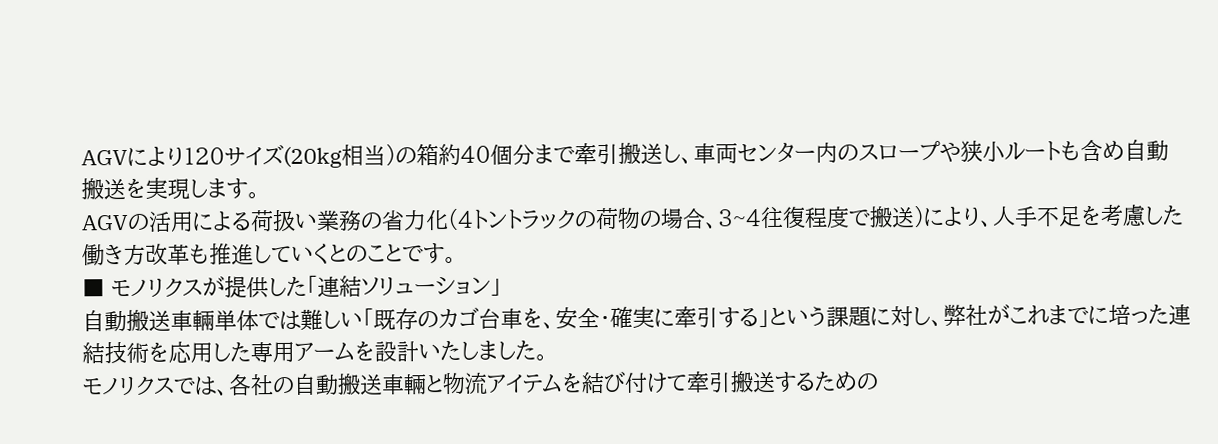AGVにより120サイズ(20kg相当)の箱約40個分まで牽引搬送し、車両センター内のスロープや狭小ルートも含め自動搬送を実現します。
AGVの活用による荷扱い業務の省力化(4トントラックの荷物の場合、3~4往復程度で搬送)により、人手不足を考慮した働き方改革も推進していくとのことです。
■ モノリクスが提供した「連結ソリューション」
自動搬送車輛単体では難しい「既存のカゴ台車を、安全・確実に牽引する」という課題に対し、弊社がこれまでに培った連結技術を応用した専用アームを設計いたしました。
モノリクスでは、各社の自動搬送車輛と物流アイテムを結び付けて牽引搬送するための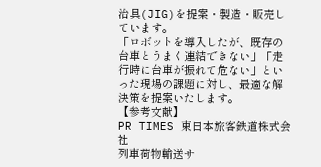治具(JIG)を提案・製造・販売しています。
「ロボットを導入したが、既存の台車とうまく連結できない」「走行時に台車が振れて危ない」といった現場の課題に対し、最適な解決策を提案いたします。
【参考文献】
PR TIMES 東日本旅客鉄道株式会社
列車荷物輸送サ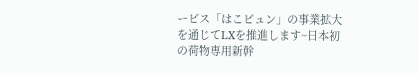ービス「はこビュン」の事業拡大を通じてLXを推進します~日本初の荷物専用新幹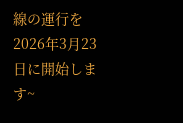線の運行を2026年3月23日に開始します~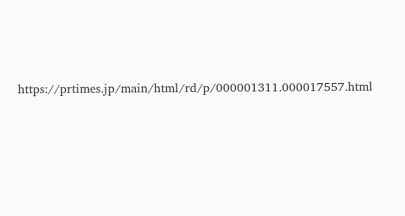https://prtimes.jp/main/html/rd/p/000001311.000017557.html